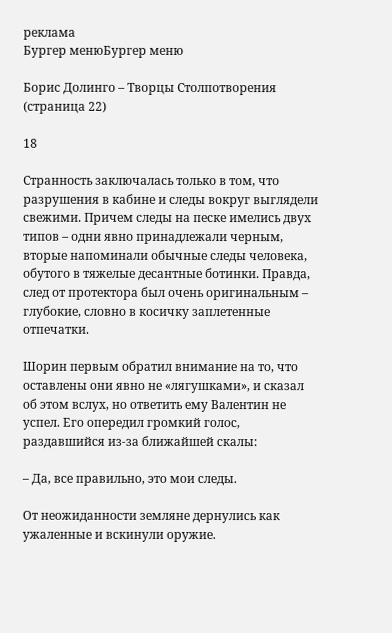реклама
Бургер менюБургер меню

Борис Долинго – Творцы Столпотворения (страница 22)

18

Странность заключалась только в том, что разрушения в кабине и следы вокруг выглядели свежими. Причем следы на песке имелись двух типов – одни явно принадлежали черным, вторые напоминали обычные следы человека, обутого в тяжелые десантные ботинки. Правда, след от протектора был очень оригинальным – глубокие, словно в косичку заплетенные отпечатки.

Шорин первым обратил внимание на то, что оставлены они явно не «лягушками», и сказал об этом вслух, но ответить ему Валентин не успел. Его опередил громкий голос, раздавшийся из-за ближайшей скалы:

– Да, все правильно, это мои следы.

От неожиданности земляне дернулись как ужаленные и вскинули оружие.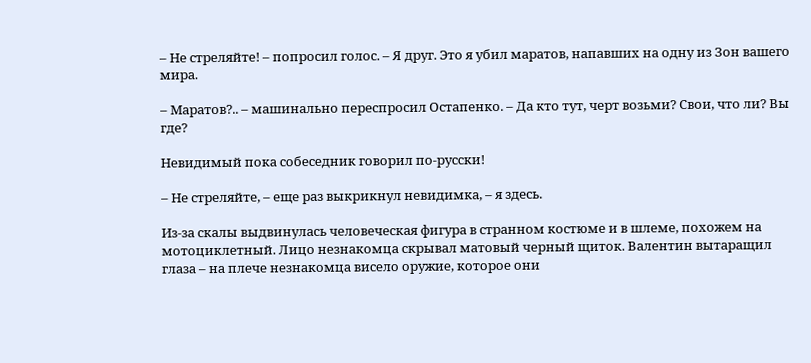– Не стреляйте! – попросил голос. – Я друг. Это я убил маратов, напавших на одну из Зон вашего мира.

– Маратов?.. – машинально переспросил Остапенко. – Да кто тут, черт возьми? Свои, что ли? Вы где?

Невидимый пока собеседник говорил по-русски!

– Не стреляйте, – еще раз выкрикнул невидимка, – я здесь.

Из-за скалы выдвинулась человеческая фигура в странном костюме и в шлеме, похожем на мотоциклетный. Лицо незнакомца скрывал матовый черный щиток. Валентин вытаращил глаза – на плече незнакомца висело оружие, которое они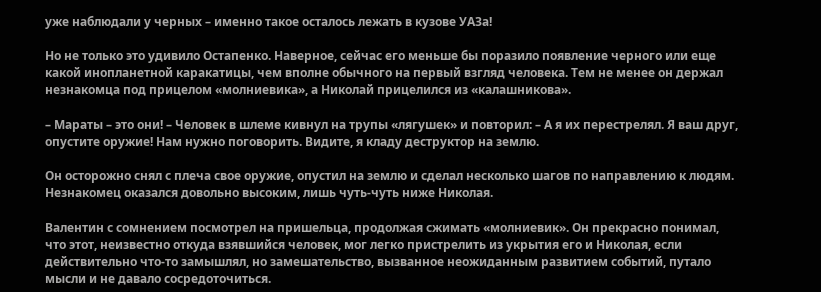уже наблюдали у черных – именно такое осталось лежать в кузове УАЗа!

Но не только это удивило Остапенко. Наверное, сейчас его меньше бы поразило появление черного или еще какой инопланетной каракатицы, чем вполне обычного на первый взгляд человека. Тем не менее он держал незнакомца под прицелом «молниевика», а Николай прицелился из «калашникова».

– Мараты – это они! – Человек в шлеме кивнул на трупы «лягушек» и повторил: – А я их перестрелял. Я ваш друг, опустите оружие! Нам нужно поговорить. Видите, я кладу деструктор на землю.

Он осторожно снял с плеча свое оружие, опустил на землю и сделал несколько шагов по направлению к людям. Незнакомец оказался довольно высоким, лишь чуть-чуть ниже Николая.

Валентин с сомнением посмотрел на пришельца, продолжая сжимать «молниевик». Он прекрасно понимал, что этот, неизвестно откуда взявшийся человек, мог легко пристрелить из укрытия его и Николая, если действительно что-то замышлял, но замешательство, вызванное неожиданным развитием событий, путало мысли и не давало сосредоточиться.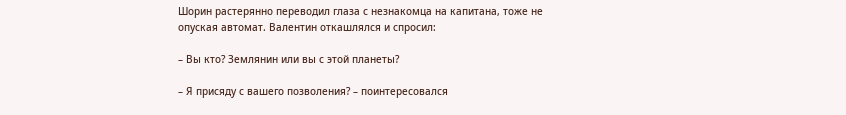Шорин растерянно переводил глаза с незнакомца на капитана, тоже не опуская автомат. Валентин откашлялся и спросил:

– Вы кто? Землянин или вы с этой планеты?

– Я присяду с вашего позволения? – поинтересовался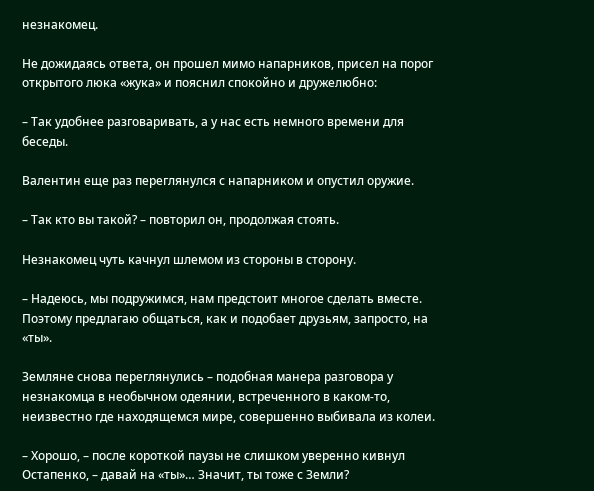незнакомец.

Не дожидаясь ответа, он прошел мимо напарников, присел на порог открытого люка «жука» и пояснил спокойно и дружелюбно:

– Так удобнее разговаривать, а у нас есть немного времени для беседы.

Валентин еще раз переглянулся с напарником и опустил оружие.

– Так кто вы такой? – повторил он, продолжая стоять.

Незнакомец чуть качнул шлемом из стороны в сторону.

– Надеюсь, мы подружимся, нам предстоит многое сделать вместе. Поэтому предлагаю общаться, как и подобает друзьям, запросто, на «ты».

Земляне снова переглянулись – подобная манера разговора у незнакомца в необычном одеянии, встреченного в каком-то, неизвестно где находящемся мире, совершенно выбивала из колеи.

– Хорошо, – после короткой паузы не слишком уверенно кивнул Остапенко, – давай на «ты»… Значит, ты тоже с Земли?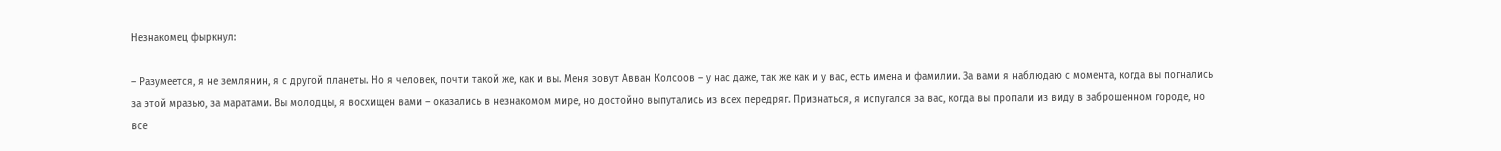Незнакомец фыркнул:

– Разумеется, я не землянин, я с другой планеты. Но я человек, почти такой же, как и вы. Меня зовут Авван Колсоов – у нас даже, так же как и у вас, есть имена и фамилии. За вами я наблюдаю с момента, когда вы погнались за этой мразью, за маратами. Вы молодцы, я восхищен вами – оказались в незнакомом мире, но достойно выпутались из всех передряг. Признаться, я испугался за вас, когда вы пропали из виду в заброшенном городе, но все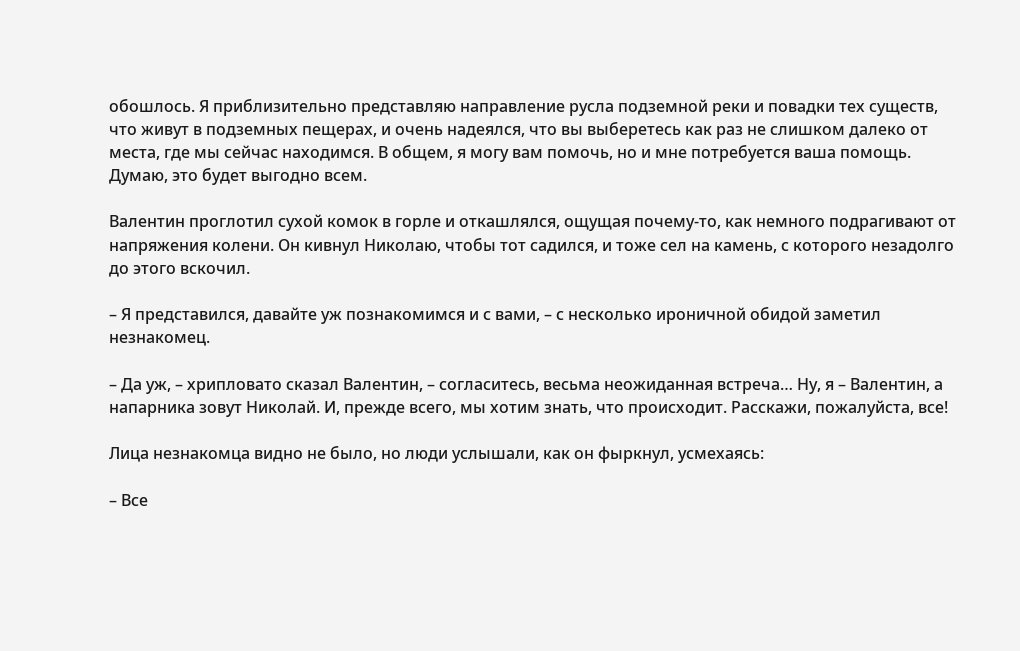обошлось. Я приблизительно представляю направление русла подземной реки и повадки тех существ, что живут в подземных пещерах, и очень надеялся, что вы выберетесь как раз не слишком далеко от места, где мы сейчас находимся. В общем, я могу вам помочь, но и мне потребуется ваша помощь. Думаю, это будет выгодно всем.

Валентин проглотил сухой комок в горле и откашлялся, ощущая почему-то, как немного подрагивают от напряжения колени. Он кивнул Николаю, чтобы тот садился, и тоже сел на камень, с которого незадолго до этого вскочил.

– Я представился, давайте уж познакомимся и с вами, – с несколько ироничной обидой заметил незнакомец.

– Да уж, – хрипловато сказал Валентин, – согласитесь, весьма неожиданная встреча… Ну, я – Валентин, а напарника зовут Николай. И, прежде всего, мы хотим знать, что происходит. Расскажи, пожалуйста, все!

Лица незнакомца видно не было, но люди услышали, как он фыркнул, усмехаясь:

– Все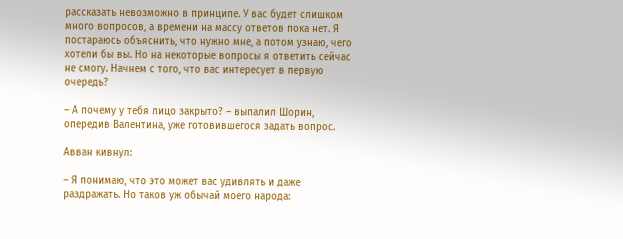рассказать невозможно в принципе. У вас будет слишком много вопросов, а времени на массу ответов пока нет. Я постараюсь объяснить, что нужно мне, а потом узнаю, чего хотели бы вы. Но на некоторые вопросы я ответить сейчас не смогу. Начнем с того, что вас интересует в первую очередь?

– А почему у тебя лицо закрыто? – выпалил Шорин, опередив Валентина, уже готовившегося задать вопрос.

Авван кивнул:

– Я понимаю, что это может вас удивлять и даже раздражать. Но таков уж обычай моего народа: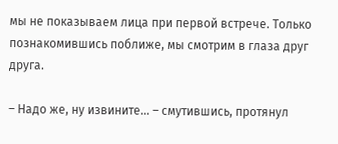мы не показываем лица при первой встрече. Только познакомившись поближе, мы смотрим в глаза друг друга.

– Надо же, ну извините… – смутившись, протянул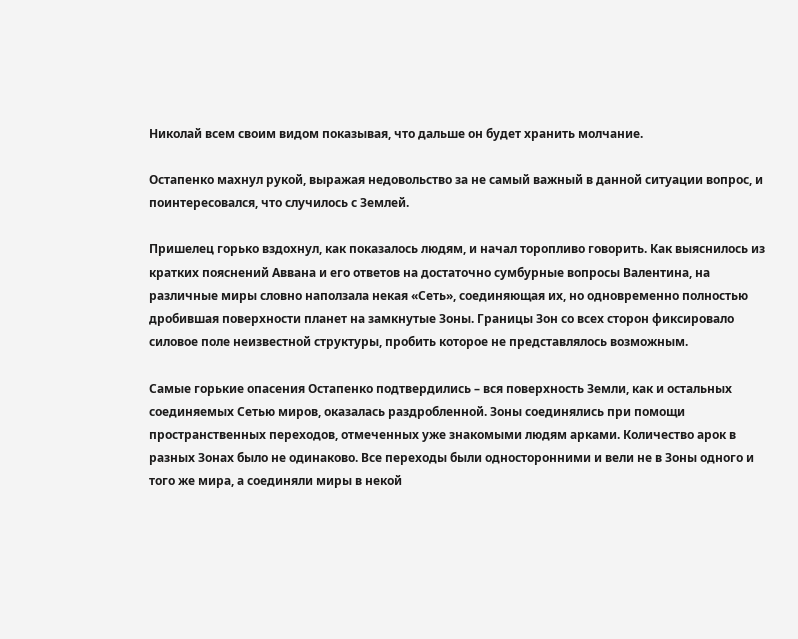Николай всем своим видом показывая, что дальше он будет хранить молчание.

Остапенко махнул рукой, выражая недовольство за не самый важный в данной ситуации вопрос, и поинтересовался, что случилось с Землей.

Пришелец горько вздохнул, как показалось людям, и начал торопливо говорить. Как выяснилось из кратких пояснений Аввана и его ответов на достаточно сумбурные вопросы Валентина, на различные миры словно наползала некая «Сеть», соединяющая их, но одновременно полностью дробившая поверхности планет на замкнутые Зоны. Границы Зон со всех сторон фиксировало силовое поле неизвестной структуры, пробить которое не представлялось возможным.

Самые горькие опасения Остапенко подтвердились – вся поверхность Земли, как и остальных соединяемых Сетью миров, оказалась раздробленной. Зоны соединялись при помощи пространственных переходов, отмеченных уже знакомыми людям арками. Количество арок в разных Зонах было не одинаково. Все переходы были односторонними и вели не в Зоны одного и того же мира, а соединяли миры в некой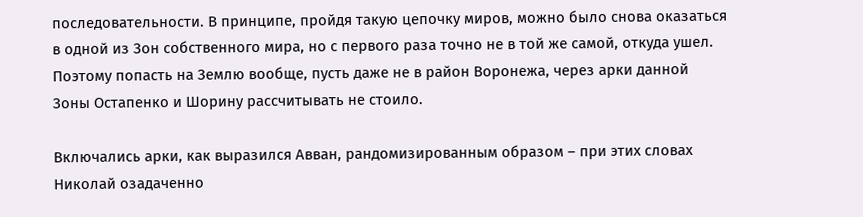последовательности. В принципе, пройдя такую цепочку миров, можно было снова оказаться в одной из Зон собственного мира, но с первого раза точно не в той же самой, откуда ушел. Поэтому попасть на Землю вообще, пусть даже не в район Воронежа, через арки данной Зоны Остапенко и Шорину рассчитывать не стоило.

Включались арки, как выразился Авван, рандомизированным образом – при этих словах Николай озадаченно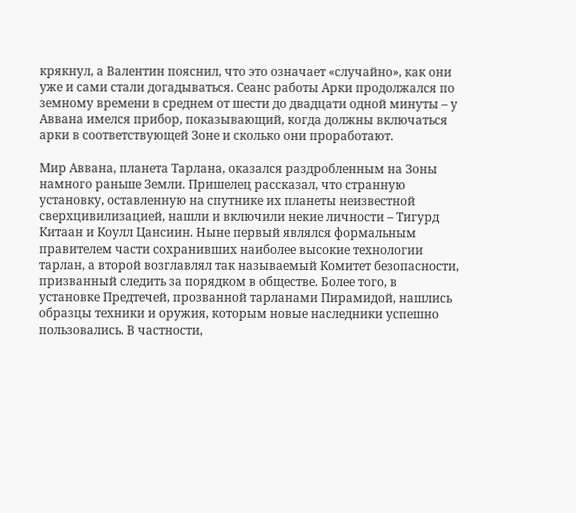крякнул, а Валентин пояснил, что это означает «случайно», как они уже и сами стали догадываться. Сеанс работы Арки продолжался по земному времени в среднем от шести до двадцати одной минуты – у Аввана имелся прибор, показывающий, когда должны включаться арки в соответствующей Зоне и сколько они проработают.

Мир Аввана, планета Тарлана, оказался раздробленным на Зоны намного раньше Земли. Пришелец рассказал, что странную установку, оставленную на спутнике их планеты неизвестной сверхцивилизацией, нашли и включили некие личности – Тигурд Китаан и Коулл Цансиин. Ныне первый являлся формальным правителем части сохранивших наиболее высокие технологии тарлан, а второй возглавлял так называемый Комитет безопасности, призванный следить за порядком в обществе. Более того, в установке Предтечей, прозванной тарланами Пирамидой, нашлись образцы техники и оружия, которым новые наследники успешно пользовались. В частности,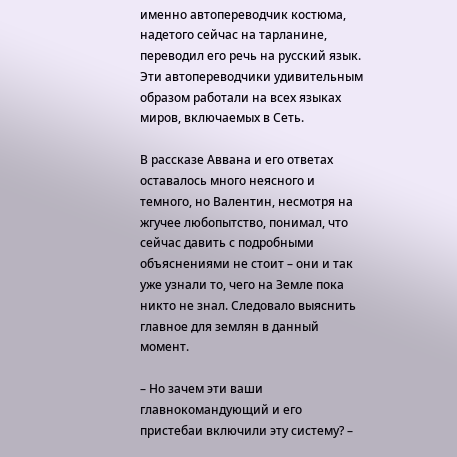именно автопереводчик костюма, надетого сейчас на тарланине, переводил его речь на русский язык. Эти автопереводчики удивительным образом работали на всех языках миров, включаемых в Сеть.

В рассказе Аввана и его ответах оставалось много неясного и темного, но Валентин, несмотря на жгучее любопытство, понимал, что сейчас давить с подробными объяснениями не стоит – они и так уже узнали то, чего на Земле пока никто не знал. Следовало выяснить главное для землян в данный момент.

– Но зачем эти ваши главнокомандующий и его пристебаи включили эту систему? –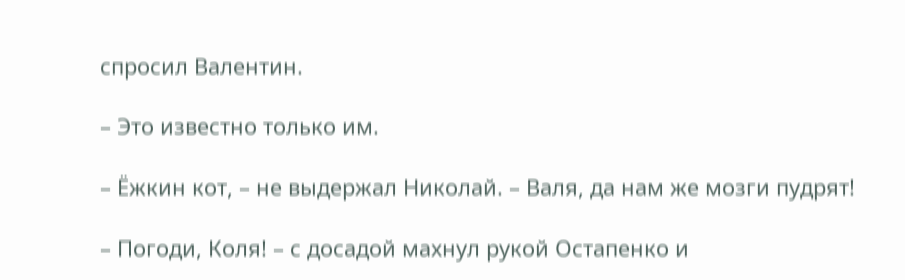спросил Валентин.

– Это известно только им.

– Ёжкин кот, – не выдержал Николай. – Валя, да нам же мозги пудрят!

– Погоди, Коля! – с досадой махнул рукой Остапенко и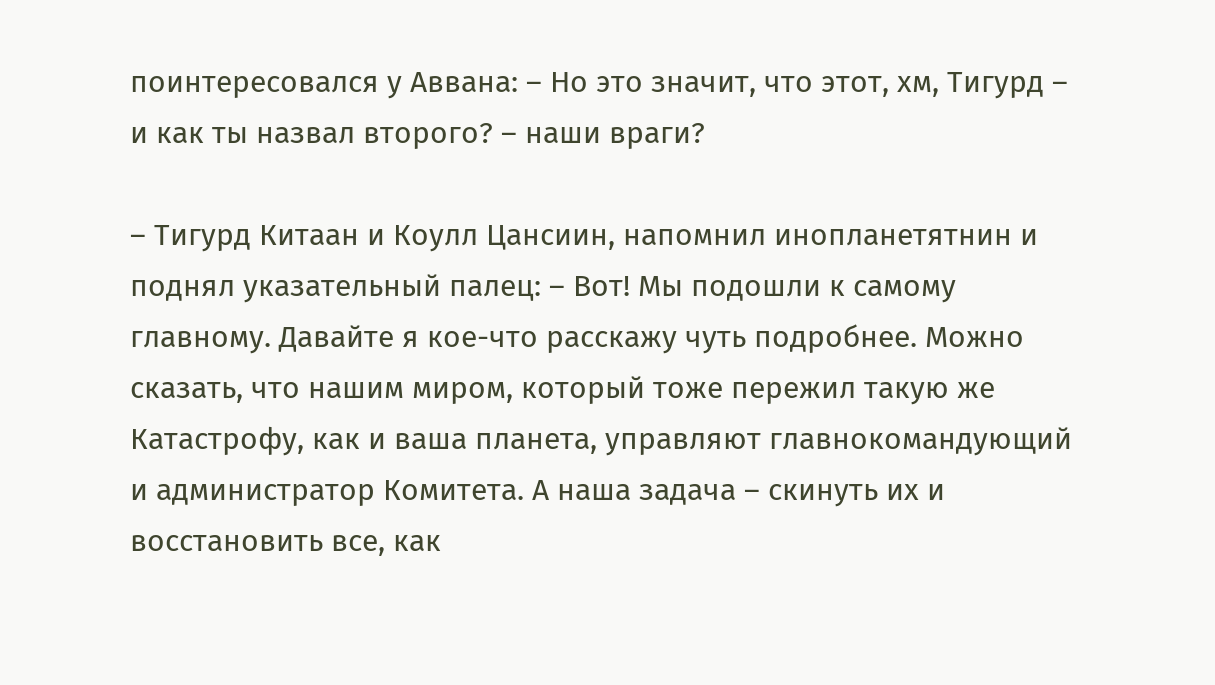поинтересовался у Аввана: – Но это значит, что этот, хм, Тигурд – и как ты назвал второго? – наши враги?

– Тигурд Китаан и Коулл Цансиин, напомнил инопланетятнин и поднял указательный палец: – Вот! Мы подошли к самому главному. Давайте я кое-что расскажу чуть подробнее. Можно сказать, что нашим миром, который тоже пережил такую же Катастрофу, как и ваша планета, управляют главнокомандующий и администратор Комитета. А наша задача – скинуть их и восстановить все, как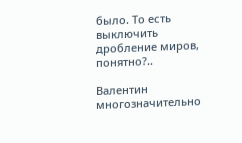было. То есть выключить дробление миров, понятно?..

Валентин многозначительно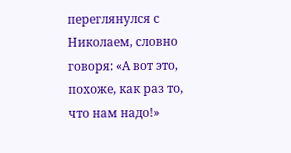переглянулся с Николаем, словно говоря: «А вот это, похоже, как раз то, что нам надо!»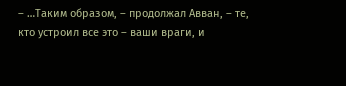– …Таким образом, – продолжал Авван, – те, кто устроил все это – ваши враги, и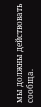мы должны действовать сообща.